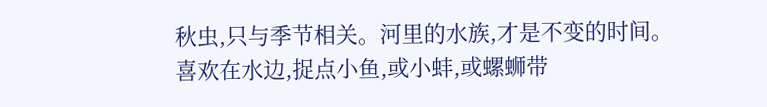秋虫,只与季节相关。河里的水族,才是不变的时间。
喜欢在水边,捉点小鱼,或小蚌,或螺蛳带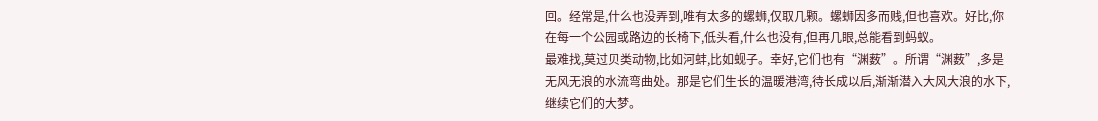回。经常是,什么也没弄到,唯有太多的螺蛳,仅取几颗。螺蛳因多而贱,但也喜欢。好比,你在每一个公园或路边的长椅下,低头看,什么也没有,但再几眼,总能看到蚂蚁。
最难找,莫过贝类动物,比如河蚌,比如蚬子。幸好,它们也有“渊薮”。所谓“渊薮”,多是无风无浪的水流弯曲处。那是它们生长的温暖港湾,待长成以后,渐渐潜入大风大浪的水下,继续它们的大梦。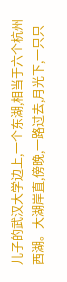儿子的武汉大学边上,一个东湖,相当于六个杭州西湖。大湖岸直,傍晚,一路过去,月光下,一只只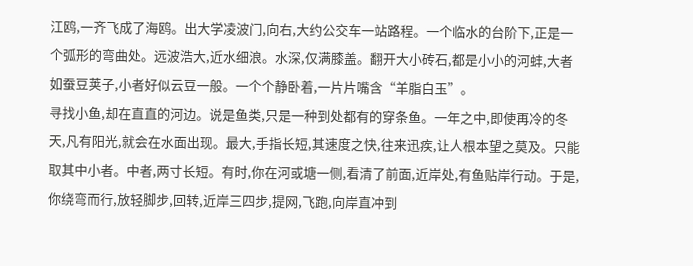江鸥,一齐飞成了海鸥。出大学凌波门,向右,大约公交车一站路程。一个临水的台阶下,正是一个弧形的弯曲处。远波浩大,近水细浪。水深,仅满膝盖。翻开大小砖石,都是小小的河蚌,大者如蚕豆荚子,小者好似云豆一般。一个个静卧着,一片片嘴含“羊脂白玉”。
寻找小鱼,却在直直的河边。说是鱼类,只是一种到处都有的穿条鱼。一年之中,即使再冷的冬天,凡有阳光,就会在水面出现。最大,手指长短,其速度之快,往来迅疾,让人根本望之莫及。只能取其中小者。中者,两寸长短。有时,你在河或塘一侧,看清了前面,近岸处,有鱼贴岸行动。于是,你绕弯而行,放轻脚步,回转,近岸三四步,提网,飞跑,向岸直冲到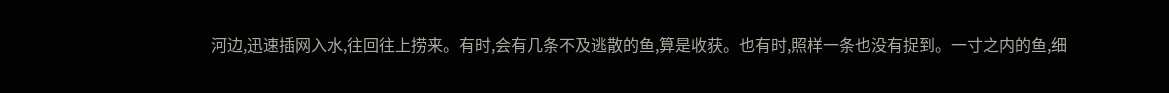河边,迅速插网入水,往回往上捞来。有时,会有几条不及逃散的鱼,算是收获。也有时,照样一条也没有捉到。一寸之内的鱼,细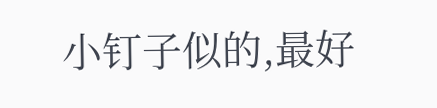小钉子似的,最好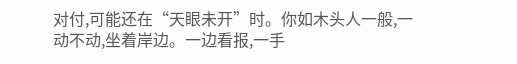对付,可能还在“天眼未开”时。你如木头人一般,一动不动,坐着岸边。一边看报,一手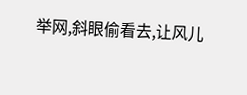举网,斜眼偷看去,让风儿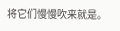将它们慢慢吹来就是。